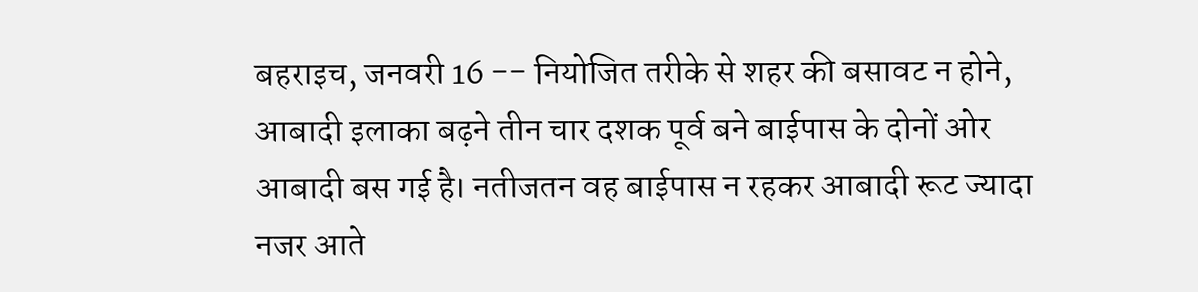बहराइच, जनवरी 16 -- नियोजित तरीके से शहर की बसावट न होने, आबादी इलाका बढ़ने तीन चार दशक पूर्व बने बाईपास के दोनों ओर आबादी बस गई है। नतीजतन वह बाईपास न रहकर आबादी रूट ज्यादा नजर आते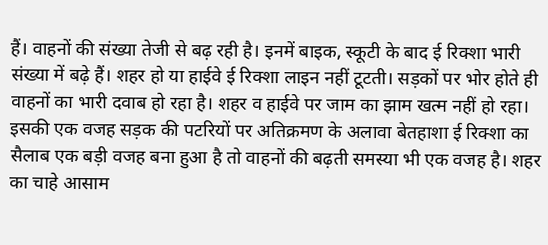हैं। वाहनों की संख्या तेजी से बढ़ रही है। इनमें बाइक, स्कूटी के बाद ई रिक्शा भारी संख्या में बढ़े हैं। शहर हो या हाईवे ई रिक्शा लाइन नहीं टूटती। सड़कों पर भोर होते ही वाहनों का भारी दवाब हो रहा है। शहर व हाईवे पर जाम का झाम खत्म नहीं हो रहा। इसकी एक वजह सड़क की पटरियों पर अतिक्रमण के अलावा बेतहाशा ई रिक्शा का सैलाब एक बड़ी वजह बना हुआ है तो वाहनों की बढ़ती समस्या भी एक वजह है। शहर का चाहे आसाम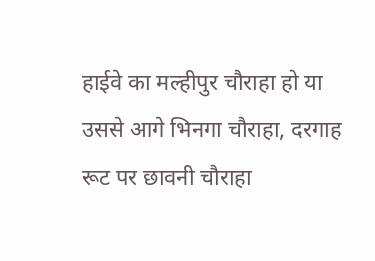हाईवे का मल्हीपुर चौराहा हो या उससे आगे भिनगा चौराहा, दरगाह रूट पर छावनी चौराहा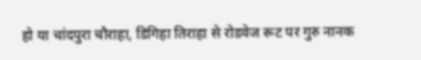हो या चांदपुरा चौराहा, डिगिहा तिराहा से रोडवेज रूट पर गुरु नानक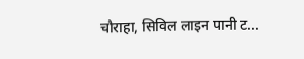चौराहा, सिविल लाइन पानी ट...